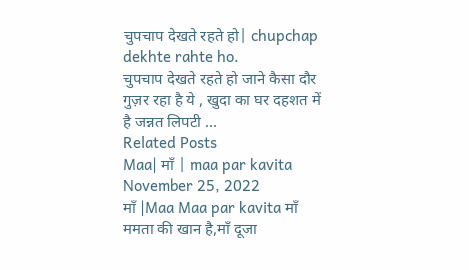चुपचाप देखते रहते हो| chupchap dekhte rahte ho.
चुपचाप देखते रहते हो जाने कैसा दौर गुज़र रहा है ये , खुदा का घर दहशत में है जन्नत लिपटी …
Related Posts
Maa| माँ | maa par kavita
November 25, 2022
माँ |Maa Maa par kavita माँ ममता की खान है,माँ दूजा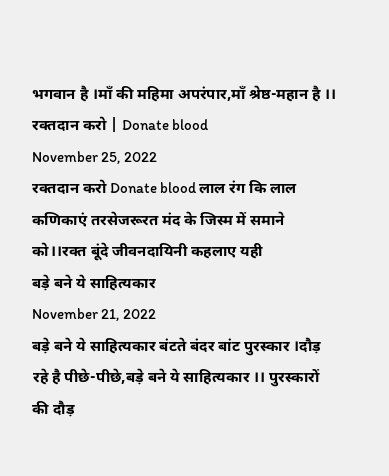भगवान है ।माँ की महिमा अपरंपार,माँ श्रेष्ठ-महान है ।।
रक्तदान करो | Donate blood
November 25, 2022
रक्तदान करो Donate blood लाल रंग कि लाल कणिकाएं तरसेजरूरत मंद के जिस्म में समाने को।।रक्त बूंदे जीवनदायिनी कहलाए यही
बड़े बने ये साहित्यकार
November 21, 2022
बड़े बने ये साहित्यकार बंटते बंदर बांट पुरस्कार ।दौड़ रहे है पीछे-पीछे,बड़े बने ये साहित्यकार ।। पुरस्कारों की दौड़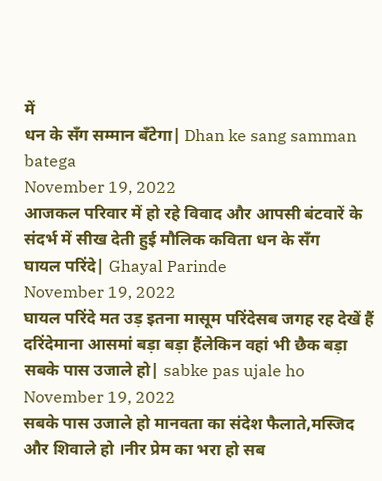में
धन के सँग सम्मान बँटेगा| Dhan ke sang samman batega
November 19, 2022
आजकल परिवार में हो रहे विवाद और आपसी बंटवारें के संदर्भ में सीख देती हुई मौलिक कविता धन के सँग
घायल परिंदे| Ghayal Parinde
November 19, 2022
घायल परिंदे मत उड़ इतना मासूम परिंदेसब जगह रह देखें हैं दरिंदेमाना आसमां बड़ा बड़ा हैंलेकिन वहां भी छैक बड़ा
सबके पास उजाले हो| sabke pas ujale ho
November 19, 2022
सबके पास उजाले हो मानवता का संदेश फैलाते,मस्जिद और शिवाले हो ।नीर प्रेम का भरा हो सब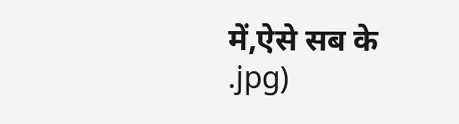में,ऐसे सब के
.jpg)